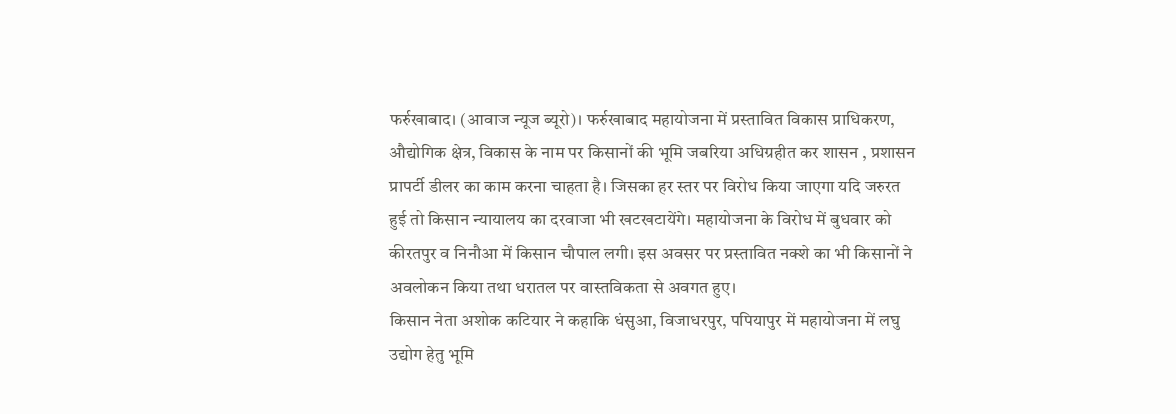फर्रुखाबाद। (आवाज न्यूज ब्यूरो)। फर्रुखाबाद महायोजना में प्रस्तावित विकास प्राधिकरण, औद्योगिक क्षेत्र, विकास के नाम पर किसानों की भूमि जबरिया अधिग्रहीत कर शासन , प्रशासन प्रापर्टी डीलर का काम करना चाहता है। जिसका हर स्तर पर विरोध किया जाएगा यदि जरुरत हुई तो किसान न्यायालय का दरवाजा भी खटखटायेंगे। महायोजना के विरोध में बुधवार को कीरतपुर व निनौआ में किसान चौपाल लगी। इस अवसर पर प्रस्तावित नक्शे का भी किसानों ने अवलोकन किया तथा धरातल पर वास्तविकता से अवगत हुए।
किसान नेता अशोक कटियार ने कहाकि धंसुआ, विजाधरपुर, पपियापुर में महायोजना में लघु उद्योग हेतु भूमि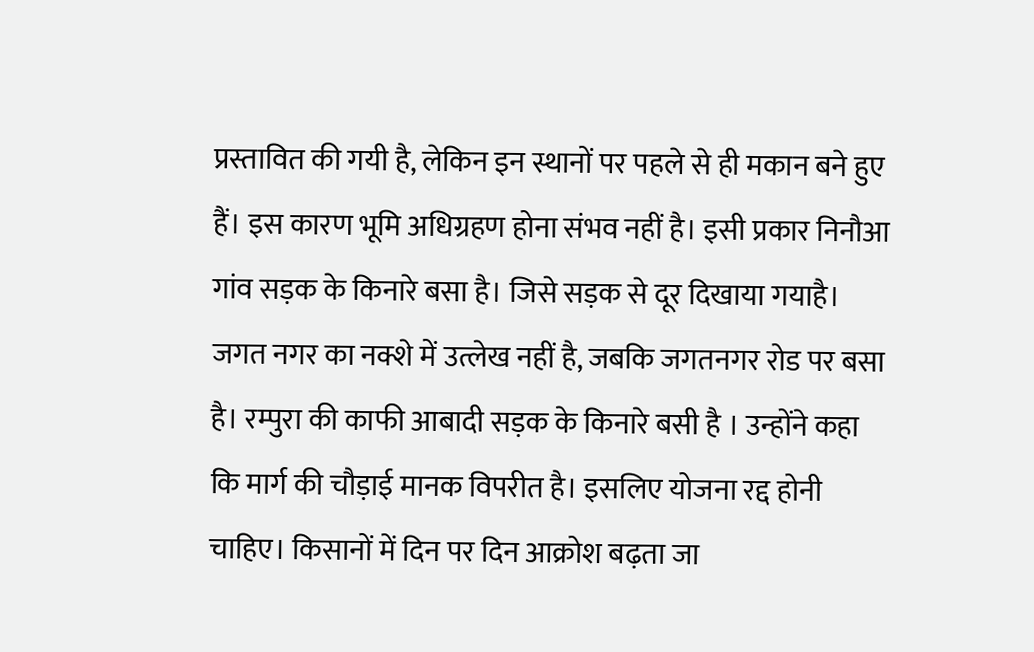प्रस्तावित की गयी है, लेकिन इन स्थानों पर पहले से ही मकान बने हुए हैं। इस कारण भूमि अधिग्रहण होना संभव नहीं है। इसी प्रकार निनौआ गांव सड़क के किनारे बसा है। जिसे सड़क से दूर दिखाया गयाहै। जगत नगर का नक्शे में उत्लेख नहीं है, जबकि जगतनगर रोड पर बसा है। रम्पुरा की काफी आबादी सड़क के किनारे बसी है । उन्होंने कहा कि मार्ग की चौड़ाई मानक विपरीत है। इसलिए योजना रद्द होनी चाहिए। किसानों में दिन पर दिन आक्रोश बढ़ता जा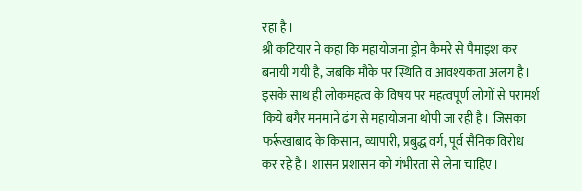रहा है।
श्री कटियार ने कहा कि महायोजना ड्रोन कैमरे से पैमाइश कर बनायी गयी है, जबकि मौके पर स्थिति व आवश्यकता अलग है। इसके साथ ही लोकमहत्व के विषय पर महत्वपूर्ण लोगों से परामर्श किये बगैर मनमाने ढंग से महायोजना थोपी जा रही है। जिसका फर्रूखाबाद के किसान, व्यापारी, प्रबुद्ध वर्ग, पूर्व सैनिक विरोध कर रहे है। शासन प्रशासन को गंभीरता से लेना चाहिए।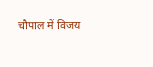चौपाल में विजय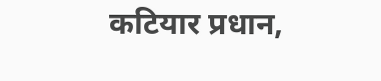कटियार प्रधान,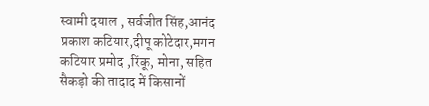स्वामी दयाल , सर्वजीत सिंह,आनंद प्रकाश कटियार,दीपू कोटेदार,मगन कटियार प्रमोद ,रिंकू, मोना, सहित सैकड़ो की तादाद में किसानों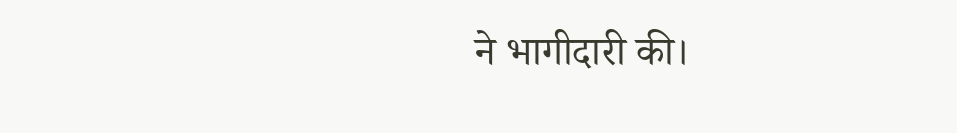ने भागीदारी की।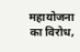महायोजना का विरोध,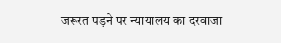जरूरत पड़ने पर न्यायालय का दरवाजा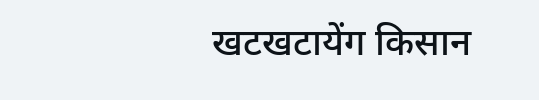खटखटायेंग किसान